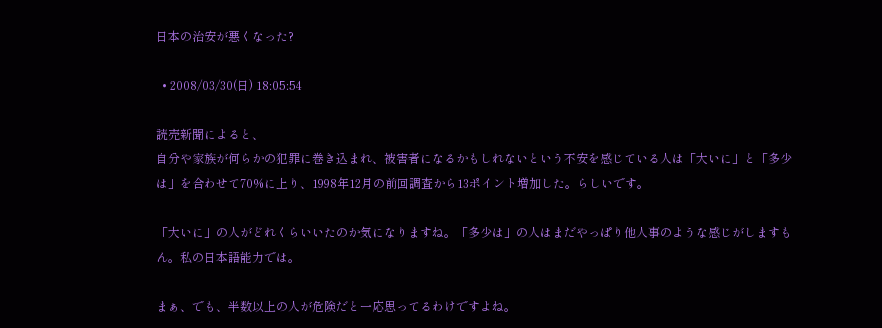日本の治安が悪くなった?

  • 2008/03/30(日) 18:05:54

読売新聞によると、
自分や家族が何らかの犯罪に巻き込まれ、被害者になるかもしれないという不安を感じている人は「大いに」と「多少は」を合わせて70%に上り、1998年12月の前回調査から13ポイント増加した。らしいです。

「大いに」の人がどれくらいいたのか気になりますね。「多少は」の人はまだやっぱり他人事のような感じがしますもん。私の日本語能力では。

まぁ、でも、半数以上の人が危険だと一応思ってるわけですよね。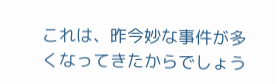これは、昨今妙な事件が多くなってきたからでしょう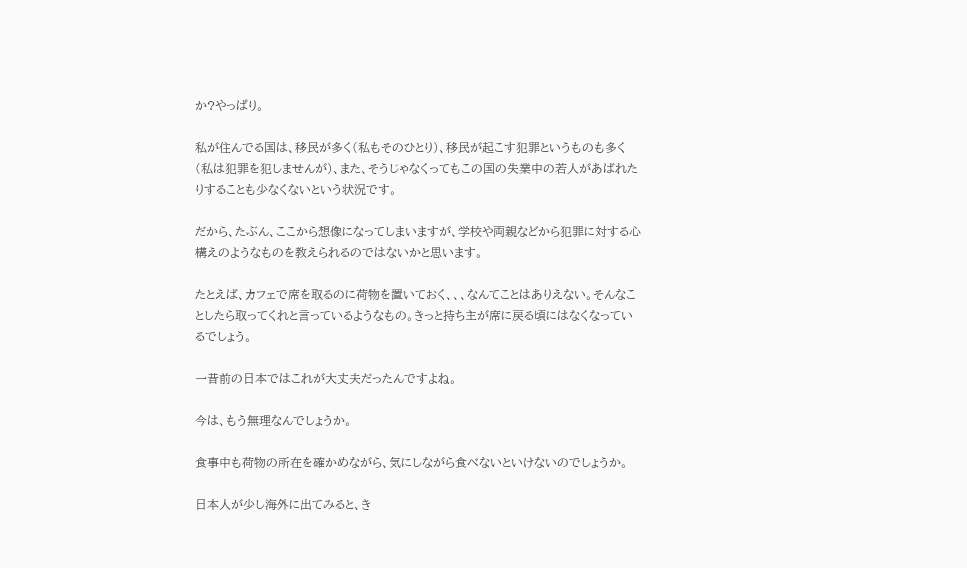か?やっぱり。

私が住んでる国は、移民が多く(私もそのひとり)、移民が起こす犯罪というものも多く(私は犯罪を犯しませんが)、また、そうじゃなくってもこの国の失業中の若人があばれたりすることも少なくないという状況です。

だから、たぶん、ここから想像になってしまいますが、学校や両親などから犯罪に対する心構えのようなものを教えられるのではないかと思います。

たとえば、カフェで席を取るのに荷物を置いておく、、、なんてことはありえない。そんなことしたら取ってくれと言っているようなもの。きっと持ち主が席に戻る頃にはなくなっているでしょう。

一昔前の日本ではこれが大丈夫だったんですよね。

今は、もう無理なんでしょうか。

食事中も荷物の所在を確かめながら、気にしながら食べないといけないのでしょうか。

日本人が少し海外に出てみると、き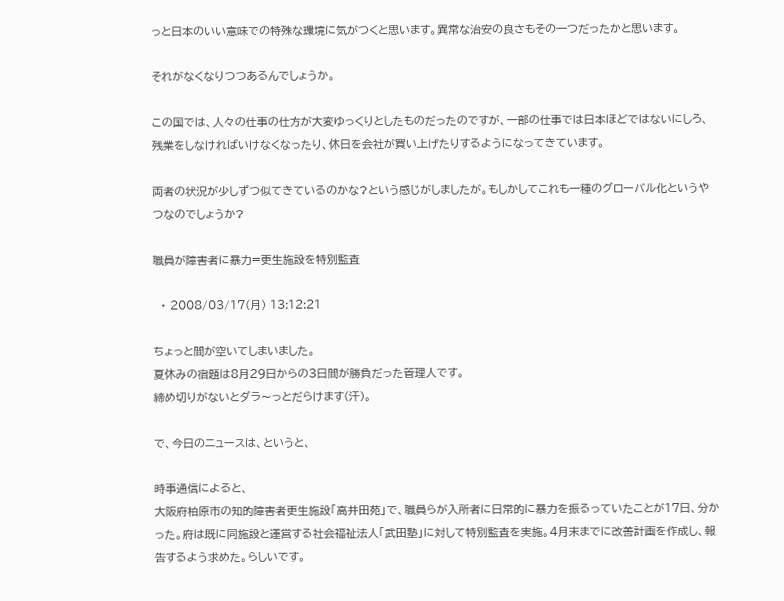っと日本のいい意味での特殊な環境に気がつくと思います。異常な治安の良さもその一つだったかと思います。

それがなくなりつつあるんでしょうか。

この国では、人々の仕事の仕方が大変ゆっくりとしたものだったのですが、一部の仕事では日本ほどではないにしろ、残業をしなければいけなくなったり、休日を会社が買い上げたりするようになってきています。

両者の状況が少しずつ似てきているのかな?という感じがしましたが。もしかしてこれも一種のグローバル化というやつなのでしょうか?

職員が障害者に暴力=更生施設を特別監査

  • 2008/03/17(月) 13:12:21

ちょっと間が空いてしまいました。
夏休みの宿題は8月29日からの3日間が勝負だった管理人です。
締め切りがないとダラ〜っとだらけます(汗)。

で、今日のニュースは、というと、

時事通信によると、
大阪府柏原市の知的障害者更生施設「高井田苑」で、職員らが入所者に日常的に暴力を振るっていたことが17日、分かった。府は既に同施設と運営する社会福祉法人「武田塾」に対して特別監査を実施。4月末までに改善計画を作成し、報告するよう求めた。らしいです。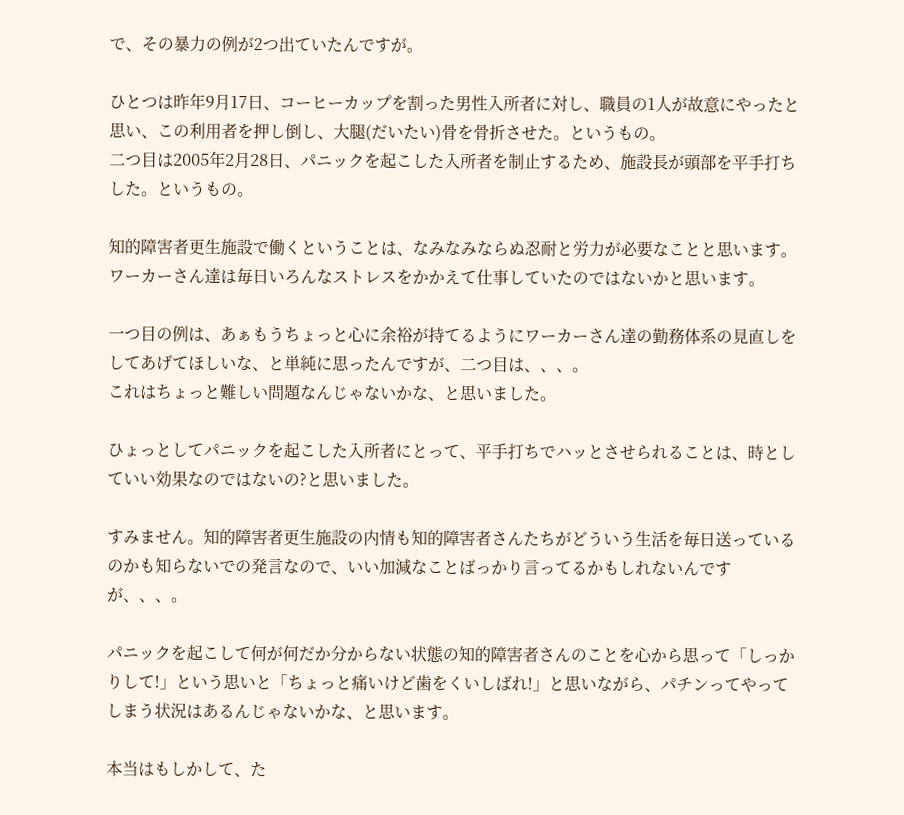で、その暴力の例が2つ出ていたんですが。

ひとつは昨年9月17日、コーヒーカップを割った男性入所者に対し、職員の1人が故意にやったと思い、この利用者を押し倒し、大腿(だいたい)骨を骨折させた。というもの。
二つ目は2005年2月28日、パニックを起こした入所者を制止するため、施設長が頭部を平手打ちした。というもの。

知的障害者更生施設で働くということは、なみなみならぬ忍耐と労力が必要なことと思います。ワーカーさん達は毎日いろんなストレスをかかえて仕事していたのではないかと思います。

一つ目の例は、あぁもうちょっと心に余裕が持てるようにワーカーさん達の勤務体系の見直しをしてあげてほしいな、と単純に思ったんですが、二つ目は、、、。
これはちょっと難しい問題なんじゃないかな、と思いました。

ひょっとしてパニックを起こした入所者にとって、平手打ちでハッとさせられることは、時としていい効果なのではないの?と思いました。

すみません。知的障害者更生施設の内情も知的障害者さんたちがどういう生活を毎日送っているのかも知らないでの発言なので、いい加減なことばっかり言ってるかもしれないんですが、、、。

パニックを起こして何が何だか分からない状態の知的障害者さんのことを心から思って「しっかりして!」という思いと「ちょっと痛いけど歯をくいしばれ!」と思いながら、パチンってやってしまう状況はあるんじゃないかな、と思います。

本当はもしかして、た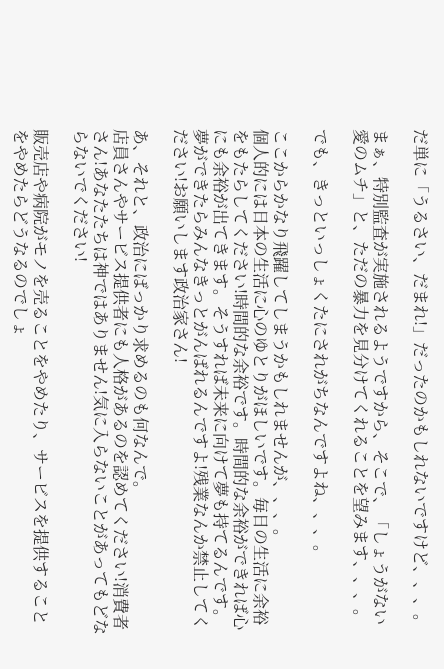だ単に「うるさい、だまれ!」だったのかもしれないですけど、、、。

まぁ、特別監査が実施されるようですから、そこで、「しょうがない愛のムチ」と、ただの暴力を見分けてくれることを望みます、、、。

でも、きっといっしょくたにされがちなんですよね、、、。

ここからかなり飛躍してしまうかもしれませんが、、、。
個人的には日本の生活に心のゆとりがほしいです。毎日の生活に余裕をもたらしてください!時間的な余裕です。時間的な余裕ができれば心にも余裕が出てきます。そうすれば未来に向けて夢も持てるんです。夢ができたらみんなきっとがんばれるんですよ!残業なんか禁止してください!お願いします政治家さん!

あ、それと、政治にばっかり求めるのも何なんで。
店員さんやサービス提供者にも人格があるのを認めてください!消費者さん!あなたたちは神ではありません!気に入らないことがあってもどならないでください!

販売店や病院がモノを売ることをやめたり、サービスを提供することをやめたらどうなるのでしょ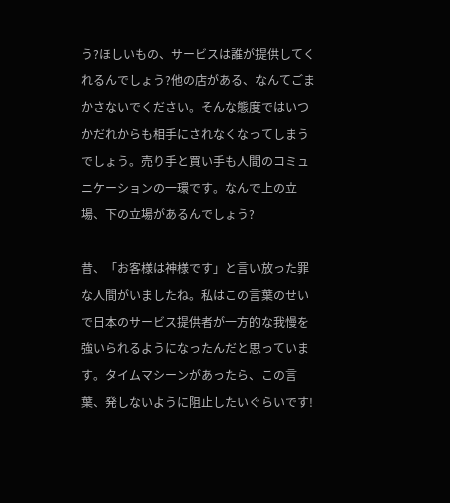う?ほしいもの、サービスは誰が提供してくれるんでしょう?他の店がある、なんてごまかさないでください。そんな態度ではいつかだれからも相手にされなくなってしまうでしょう。売り手と買い手も人間のコミュニケーションの一環です。なんで上の立場、下の立場があるんでしょう?

昔、「お客様は神様です」と言い放った罪な人間がいましたね。私はこの言葉のせいで日本のサービス提供者が一方的な我慢を強いられるようになったんだと思っています。タイムマシーンがあったら、この言葉、発しないように阻止したいぐらいです!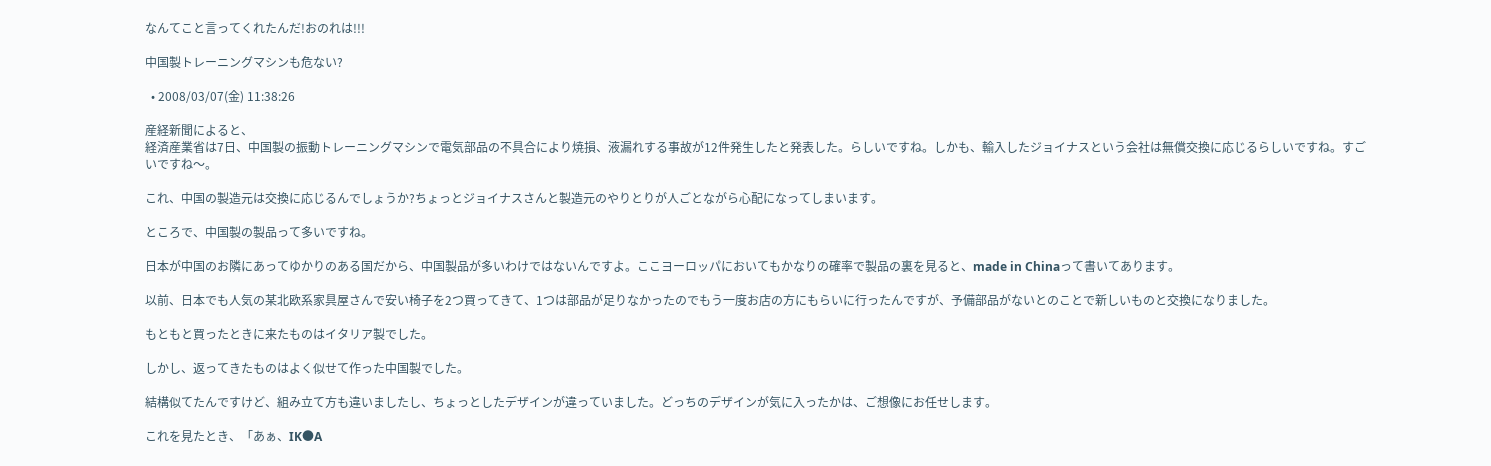なんてこと言ってくれたんだ!おのれは!!!

中国製トレーニングマシンも危ない?

  • 2008/03/07(金) 11:38:26

産経新聞によると、
経済産業省は7日、中国製の振動トレーニングマシンで電気部品の不具合により焼損、液漏れする事故が12件発生したと発表した。らしいですね。しかも、輸入したジョイナスという会社は無償交換に応じるらしいですね。すごいですね〜。

これ、中国の製造元は交換に応じるんでしょうか?ちょっとジョイナスさんと製造元のやりとりが人ごとながら心配になってしまいます。

ところで、中国製の製品って多いですね。

日本が中国のお隣にあってゆかりのある国だから、中国製品が多いわけではないんですよ。ここヨーロッパにおいてもかなりの確率で製品の裏を見ると、made in Chinaって書いてあります。

以前、日本でも人気の某北欧系家具屋さんで安い椅子を2つ買ってきて、1つは部品が足りなかったのでもう一度お店の方にもらいに行ったんですが、予備部品がないとのことで新しいものと交換になりました。

もともと買ったときに来たものはイタリア製でした。

しかし、返ってきたものはよく似せて作った中国製でした。

結構似てたんですけど、組み立て方も違いましたし、ちょっとしたデザインが違っていました。どっちのデザインが気に入ったかは、ご想像にお任せします。

これを見たとき、「あぁ、IK●A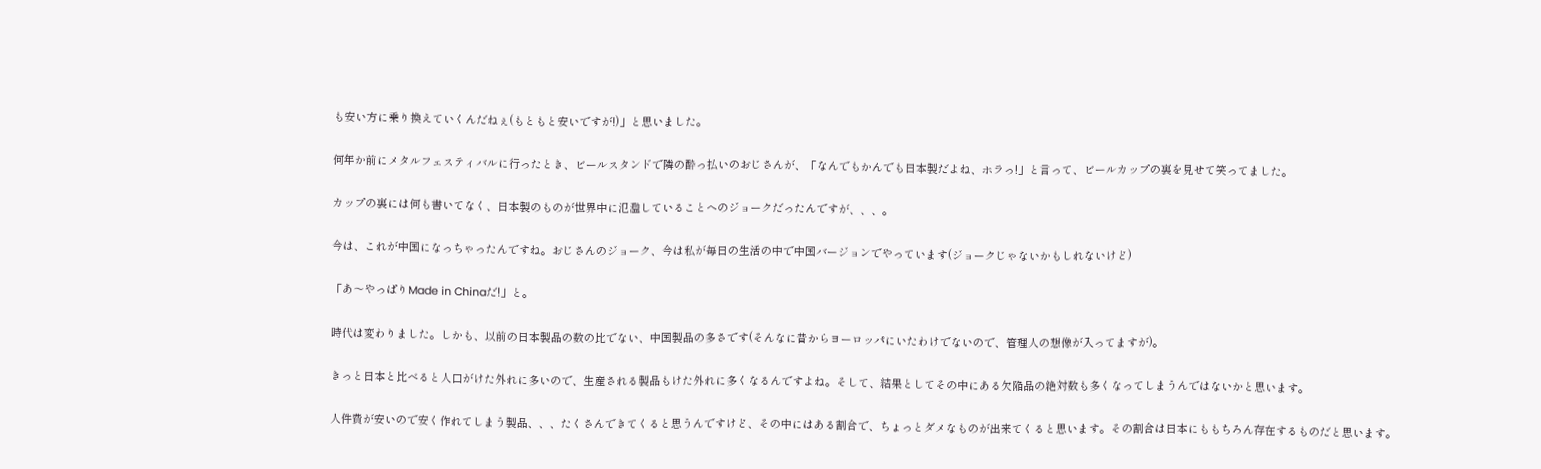も安い方に乗り換えていくんだねぇ(もともと安いですが!)」と思いました。

何年か前にメタルフェスティバルに行ったとき、ビールスタンドで隣の酔っ払いのおじさんが、「なんでもかんでも日本製だよね、ホラっ!」と言って、ビールカップの裏を見せて笑ってました。

カップの裏には何も書いてなく、日本製のものが世界中に氾濫していることへのジョークだったんですが、、、。

今は、これが中国になっちゃったんですね。おじさんのジョーク、今は私が毎日の生活の中で中国バージョンでやっています(ジョークじゃないかもしれないけど)

「あ〜やっぱりMade in Chinaだ!」と。

時代は変わりました。しかも、以前の日本製品の数の比でない、中国製品の多さです(そんなに昔からヨーロッパにいたわけでないので、管理人の想像が入ってますが)。

きっと日本と比べると人口がけた外れに多いので、生産される製品もけた外れに多くなるんですよね。そして、結果としてその中にある欠陥品の絶対数も多くなってしまうんではないかと思います。

人件費が安いので安く作れてしまう製品、、、たくさんできてくると思うんですけど、その中にはある割合で、ちょっとダメなものが出来てくると思います。その割合は日本にももちろん存在するものだと思います。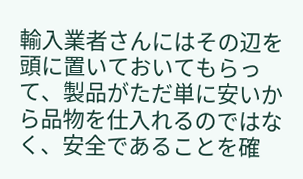輸入業者さんにはその辺を頭に置いておいてもらって、製品がただ単に安いから品物を仕入れるのではなく、安全であることを確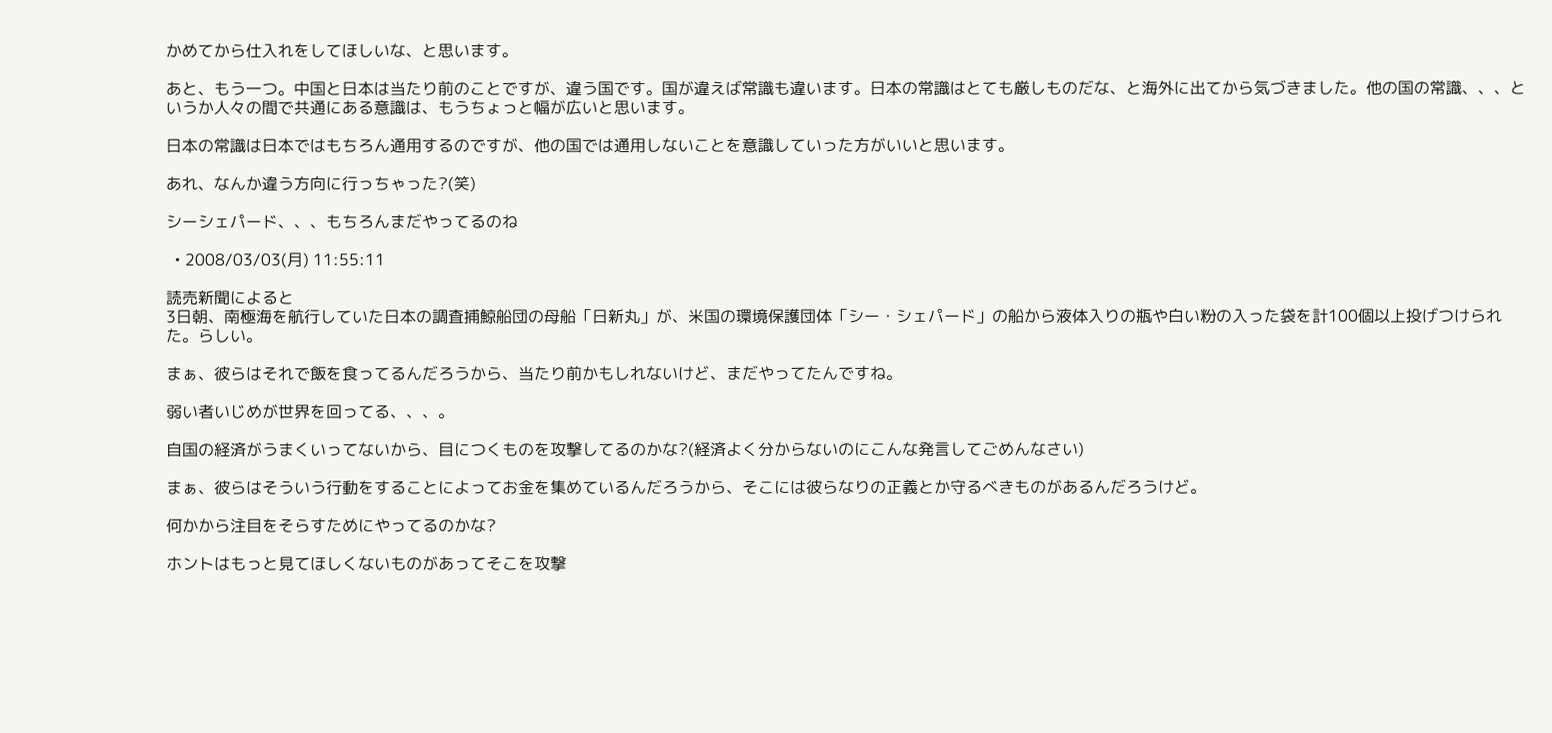かめてから仕入れをしてほしいな、と思います。

あと、もう一つ。中国と日本は当たり前のことですが、違う国です。国が違えば常識も違います。日本の常識はとても厳しものだな、と海外に出てから気づきました。他の国の常識、、、というか人々の間で共通にある意識は、もうちょっと幅が広いと思います。

日本の常識は日本ではもちろん通用するのですが、他の国では通用しないことを意識していった方がいいと思います。

あれ、なんか違う方向に行っちゃった?(笑)

シーシェパード、、、もちろんまだやってるのね

  • 2008/03/03(月) 11:55:11

読売新聞によると
3日朝、南極海を航行していた日本の調査捕鯨船団の母船「日新丸」が、米国の環境保護団体「シー・シェパード」の船から液体入りの瓶や白い粉の入った袋を計100個以上投げつけられた。らしい。

まぁ、彼らはそれで飯を食ってるんだろうから、当たり前かもしれないけど、まだやってたんですね。

弱い者いじめが世界を回ってる、、、。

自国の経済がうまくいってないから、目につくものを攻撃してるのかな?(経済よく分からないのにこんな発言してごめんなさい)

まぁ、彼らはそういう行動をすることによってお金を集めているんだろうから、そこには彼らなりの正義とか守るべきものがあるんだろうけど。

何かから注目をそらすためにやってるのかな?

ホントはもっと見てほしくないものがあってそこを攻撃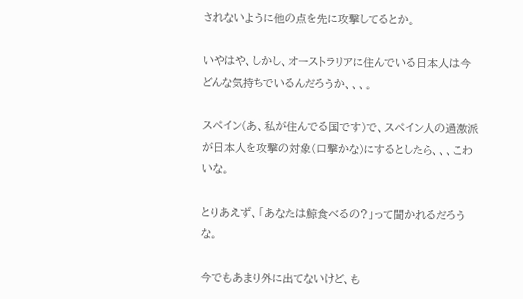されないように他の点を先に攻撃してるとか。

いやはや、しかし、オーストラリアに住んでいる日本人は今どんな気持ちでいるんだろうか、、、。

スペイン(あ、私が住んでる国です)で、スペイン人の過激派が日本人を攻撃の対象(口撃かな)にするとしたら、、、こわいな。

とりあえず、「あなたは鯨食べるの?」って聞かれるだろうな。

今でもあまり外に出てないけど、も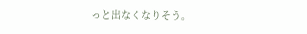っと出なくなりそう。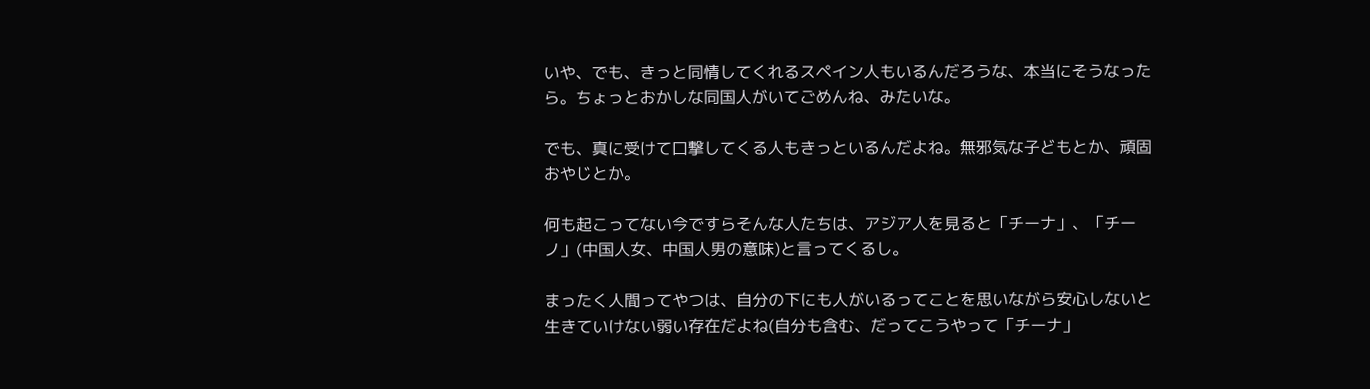いや、でも、きっと同情してくれるスペイン人もいるんだろうな、本当にそうなったら。ちょっとおかしな同国人がいてごめんね、みたいな。

でも、真に受けて口撃してくる人もきっといるんだよね。無邪気な子どもとか、頑固おやじとか。

何も起こってない今ですらそんな人たちは、アジア人を見ると「チーナ」、「チーノ」(中国人女、中国人男の意味)と言ってくるし。

まったく人間ってやつは、自分の下にも人がいるってことを思いながら安心しないと生きていけない弱い存在だよね(自分も含む、だってこうやって「チーナ」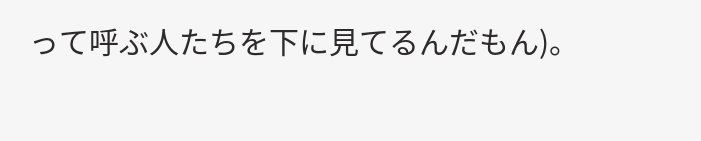って呼ぶ人たちを下に見てるんだもん)。